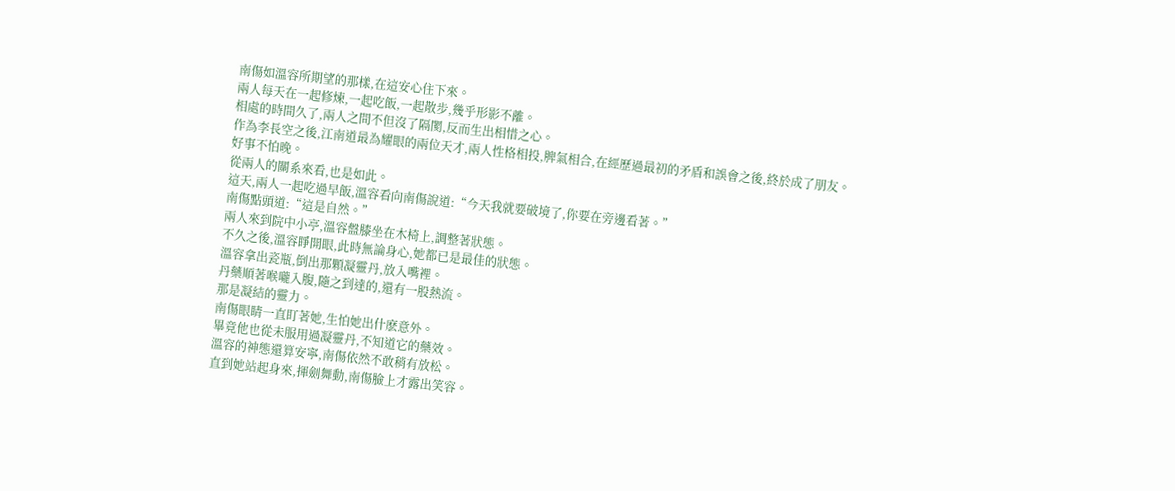南傷如溫容所期望的那樣,在這安心住下來。
兩人每天在一起修煉,一起吃飯,一起散步,幾乎形影不離。
相處的時間久了,兩人之間不但沒了隔閡,反而生出相惜之心。
作為李長空之後,江南道最為耀眼的兩位天才,兩人性格相投,脾氣相合,在經歷過最初的矛盾和誤會之後,終於成了朋友。
好事不怕晚。
從兩人的關系來看,也是如此。
這天,兩人一起吃過早飯,溫容看向南傷說道:“今天我就要破境了,你要在旁邊看著。”
南傷點頭道:“這是自然。”
兩人來到院中小亭,溫容盤膝坐在木椅上,調整著狀態。
不久之後,溫容睜開眼,此時無論身心,她都已是最佳的狀態。
溫容拿出瓷瓶,倒出那顆凝靈丹,放入嘴裡。
丹藥順著喉嚨入腹,隨之到達的,還有一股熱流。
那是凝結的靈力。
南傷眼睛一直盯著她,生怕她出什麽意外。
畢竟他也從未服用過凝靈丹,不知道它的藥效。
溫容的神態還算安寧,南傷依然不敢稍有放松。
直到她站起身來,揮劍舞動,南傷臉上才露出笑容。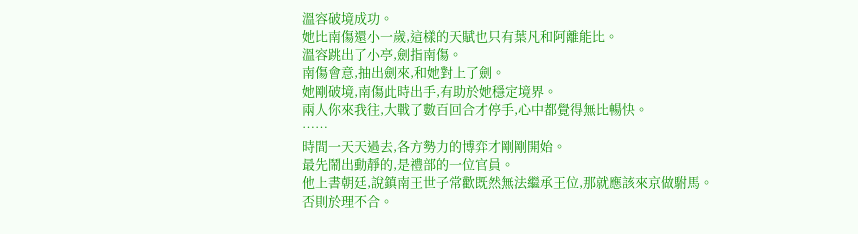溫容破境成功。
她比南傷還小一歲,這樣的天賦也只有葉凡和阿離能比。
溫容跳出了小亭,劍指南傷。
南傷會意,抽出劍來,和她對上了劍。
她剛破境,南傷此時出手,有助於她穩定境界。
兩人你來我往,大戰了數百回合才停手,心中都覺得無比暢快。
……
時間一天天過去,各方勢力的博弈才剛剛開始。
最先鬧出動靜的,是禮部的一位官員。
他上書朝廷,說鎮南王世子常歡既然無法繼承王位,那就應該來京做駙馬。
否則於理不合。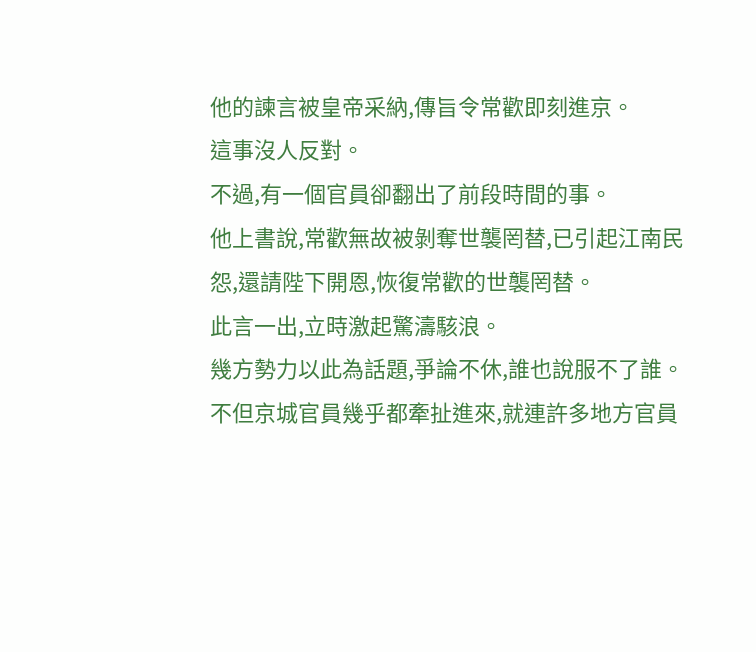他的諫言被皇帝采納,傳旨令常歡即刻進京。
這事沒人反對。
不過,有一個官員卻翻出了前段時間的事。
他上書說,常歡無故被剝奪世襲罔替,已引起江南民怨,還請陛下開恩,恢復常歡的世襲罔替。
此言一出,立時激起驚濤駭浪。
幾方勢力以此為話題,爭論不休,誰也說服不了誰。
不但京城官員幾乎都牽扯進來,就連許多地方官員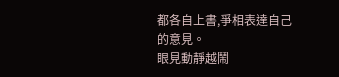都各自上書,爭相表達自己的意見。
眼見動靜越鬧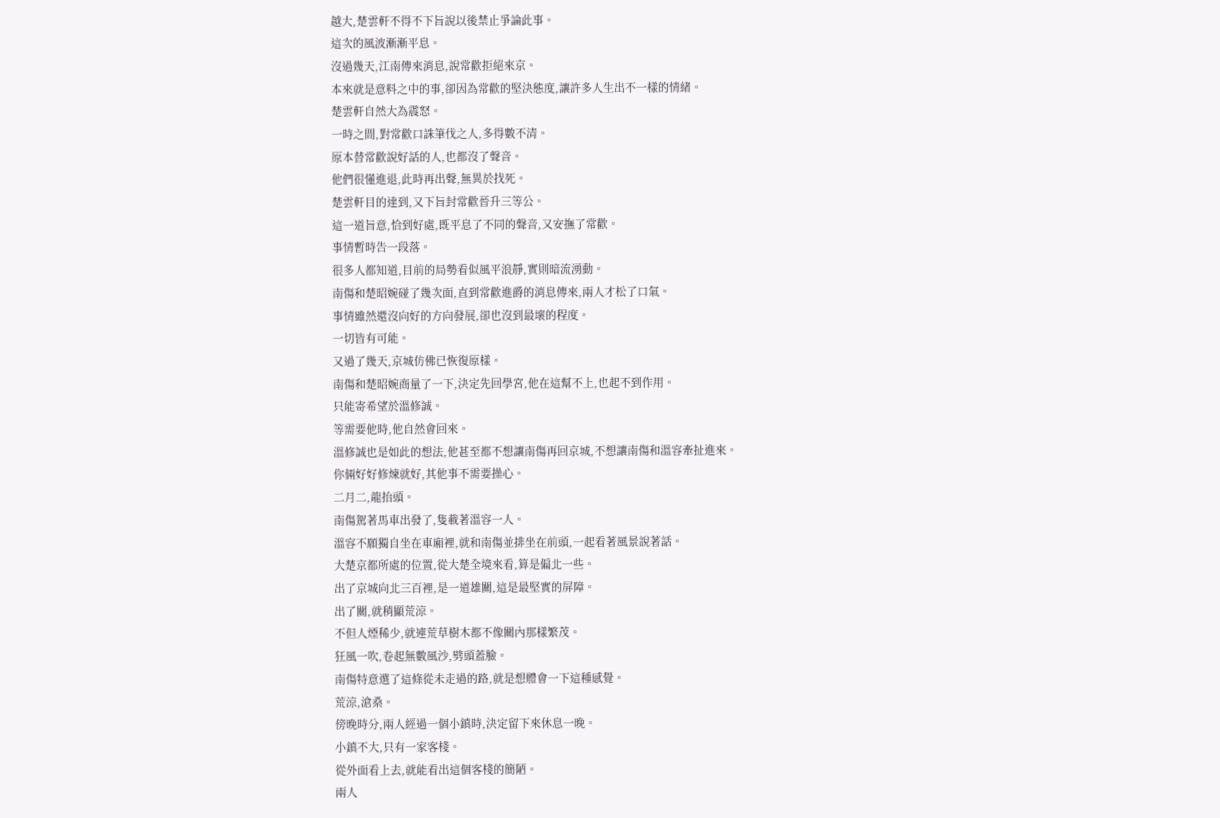越大,楚雲軒不得不下旨說以後禁止爭論此事。
這次的風波漸漸平息。
沒過幾天,江南傳來消息,說常歡拒絕來京。
本來就是意料之中的事,卻因為常歡的堅決態度,讓許多人生出不一樣的情緒。
楚雲軒自然大為震怒。
一時之間,對常歡口誅筆伐之人,多得數不清。
原本替常歡說好話的人,也都沒了聲音。
他們很懂進退,此時再出聲,無異於找死。
楚雲軒目的達到,又下旨封常歡晉升三等公。
這一道旨意,恰到好處,既平息了不同的聲音,又安撫了常歡。
事情暫時告一段落。
很多人都知道,目前的局勢看似風平浪靜,實則暗流湧動。
南傷和楚昭婉碰了幾次面,直到常歡進爵的消息傳來,兩人才松了口氣。
事情雖然還沒向好的方向發展,卻也沒到最壞的程度。
一切皆有可能。
又過了幾天,京城仿佛已恢復原樣。
南傷和楚昭婉商量了一下,決定先回學宮,他在這幫不上,也起不到作用。
只能寄希望於溫修誠。
等需要他時,他自然會回來。
溫修誠也是如此的想法,他甚至都不想讓南傷再回京城,不想讓南傷和溫容牽扯進來。
你倆好好修煉就好,其他事不需要操心。
二月二,龍抬頭。
南傷駕著馬車出發了,隻載著溫容一人。
溫容不願獨自坐在車廂裡,就和南傷並排坐在前頭,一起看著風景說著話。
大楚京都所處的位置,從大楚全境來看,算是偏北一些。
出了京城向北三百裡,是一道雄關,這是最堅實的屏障。
出了關,就稍顯荒涼。
不但人煙稀少,就連荒草樹木都不像關內那樣繁茂。
狂風一吹,卷起無數風沙,劈頭蓋臉。
南傷特意選了這條從未走過的路,就是想體會一下這種感覺。
荒涼,滄桑。
傍晚時分,兩人經過一個小鎮時,決定留下來休息一晚。
小鎮不大,只有一家客棧。
從外面看上去,就能看出這個客棧的簡陋。
兩人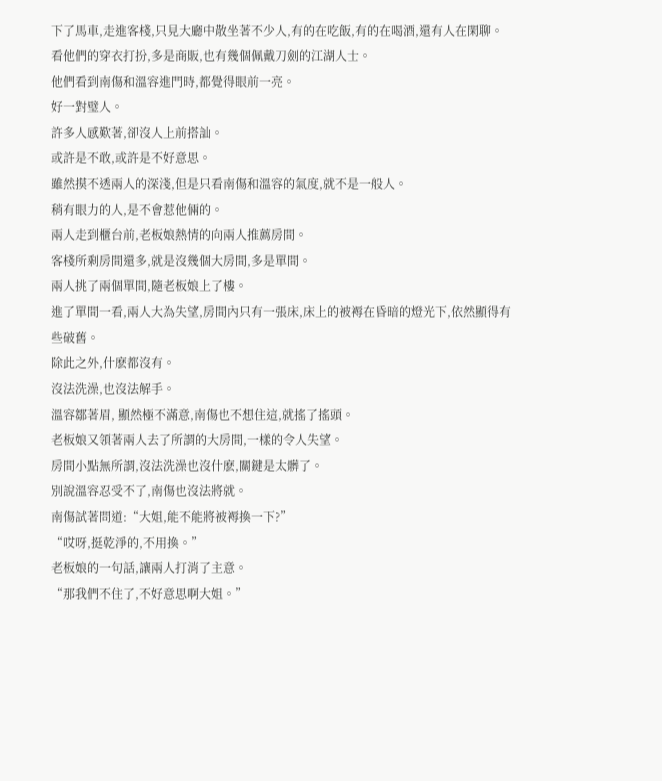下了馬車,走進客棧,只見大廳中散坐著不少人,有的在吃飯,有的在喝酒,還有人在閑聊。
看他們的穿衣打扮,多是商販,也有幾個佩戴刀劍的江湖人士。
他們看到南傷和溫容進門時,都覺得眼前一亮。
好一對璧人。
許多人感歎著,卻沒人上前搭訕。
或許是不敢,或許是不好意思。
雖然摸不透兩人的深淺,但是只看南傷和溫容的氣度,就不是一般人。
稍有眼力的人,是不會惹他倆的。
兩人走到櫃台前,老板娘熱情的向兩人推薦房間。
客棧所剩房間還多,就是沒幾個大房間,多是單間。
兩人挑了兩個單間,隨老板娘上了樓。
進了單間一看,兩人大為失望,房間內只有一張床,床上的被褥在昏暗的燈光下,依然顯得有些破舊。
除此之外,什麽都沒有。
沒法洗澡,也沒法解手。
溫容鄒著眉, 顯然極不滿意,南傷也不想住這,就搖了搖頭。
老板娘又領著兩人去了所謂的大房間,一樣的令人失望。
房間小點無所謂,沒法洗澡也沒什麽,關鍵是太髒了。
別說溫容忍受不了,南傷也沒法將就。
南傷試著問道:“大姐,能不能將被褥換一下?”
“哎呀,挺乾淨的,不用換。”
老板娘的一句話,讓兩人打消了主意。
“那我們不住了,不好意思啊大姐。”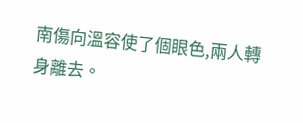南傷向溫容使了個眼色,兩人轉身離去。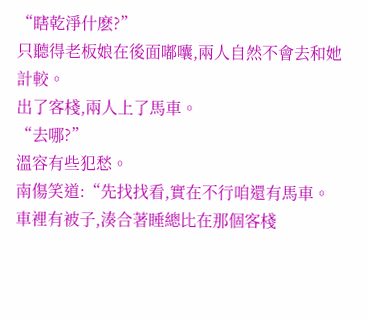“瞎乾淨什麽?”
只聽得老板娘在後面嘟囔,兩人自然不會去和她計較。
出了客棧,兩人上了馬車。
“去哪?”
溫容有些犯愁。
南傷笑道:“先找找看,實在不行咱還有馬車。車裡有被子,湊合著睡總比在那個客棧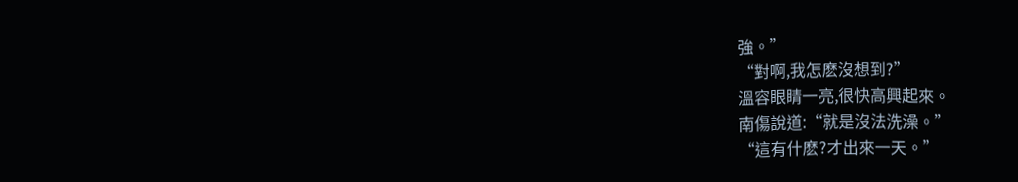強。”
“對啊,我怎麽沒想到?”
溫容眼睛一亮,很快高興起來。
南傷說道:“就是沒法洗澡。”
“這有什麽?才出來一天。”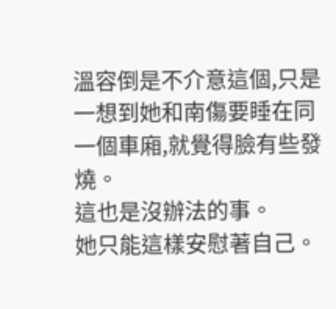溫容倒是不介意這個,只是一想到她和南傷要睡在同一個車廂,就覺得臉有些發燒。
這也是沒辦法的事。
她只能這樣安慰著自己。